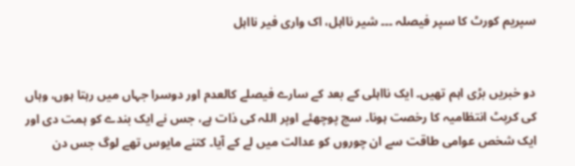سپریم کورٹ کا سپر فیصلہ ۔۔۔ شیر نااہل، اک واری فیر نااہل


دو خبریں بڑی اہم تھیں۔ ایک نااہلی کے بعد کے سارے فیصلے کالعدم اور دوسرا جہاں میں رہتا ہوں، وہاں کی کرپٹ انتظامیہ کا رخصت ہونا۔ سچ پوچھئے اوپر اللہ کی ذات ہے، جس نے ایک بندے کو ہمت دی اور ایک شخص عوامی طاقت سے ان چوروں کو عدالت میں لے کے آیا۔ کتنے مایوس تھے لوگ جس دن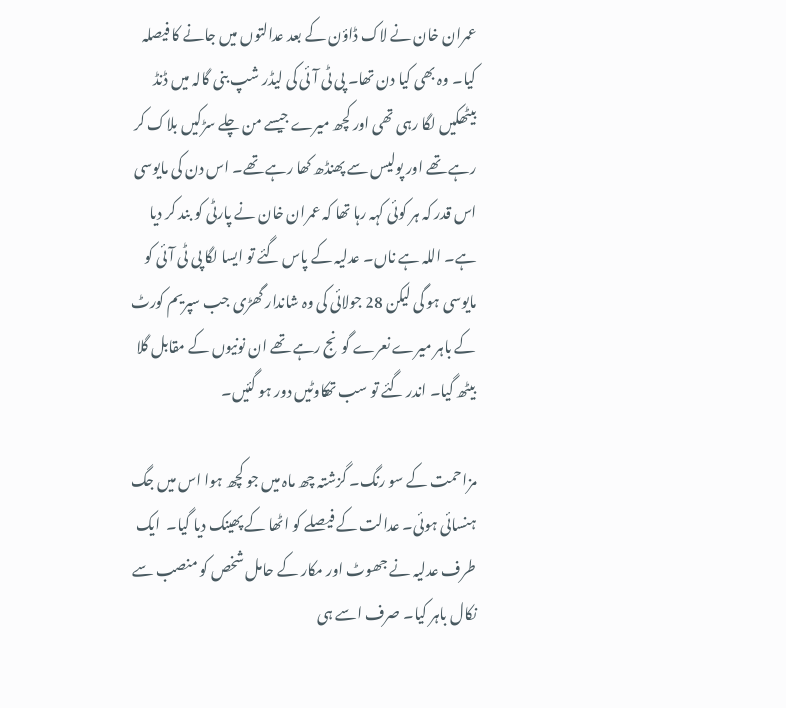عمران خان نے لاک ڈاؤن کے بعد عدالتوں میں جانے کا فیصلہ کیا۔ وہ بھی کیا دن تھا۔ پی ٹی آئی کی لیڈر شپ بنی گالہ میں ڈنڈ بیٹھکیں لگا رہی تھی اور کچھ میرے جیسے من چلے سڑکیں بلاک کر رہے تھے اور پولیس سے پھنڈھ کھا رہے تھے۔ اس دن کی مایوسی اس قدر کہ ہر کوئی کہہ رہا تھا کہ عمران خان نے پارٹی کو بند کر دیا ہے۔ اللہ ہے ناں۔ عدلیہ کے پاس گئے تو ایسا لگا پی ٹی آئی کو مایوسی ہو گی لیکن 28 جولائی کی وہ شاندار گھڑی جب سپریم کورٹ کے باہر میرے نعرے گونج رہے تھے ان نونیوں کے مقابل گلا بیٹھ گیا۔ اندر گئے تو سب تھکاوٹیں دور ہو گئیں۔

مزاحمت کے سو رنگ۔ گزشتہ چھ ماہ میں جو کچھ ہوا اس میں جگ ہنسائی ہوئی۔ عدالت کے فیصلے کو اٹھا کے پھینک دیا گیا۔  ایک طرف عدلیہ نے جھوٹ اور مکار کے حامل شخص کو منصب سے نکال باہر کیا۔ صرف اسے ہی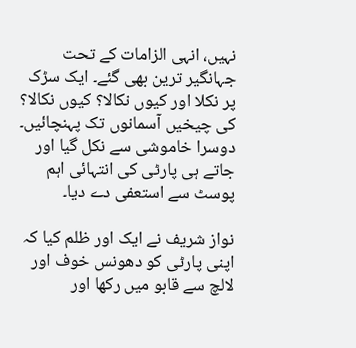نہیں، انہی الزامات کے تحت جہانگیر ترین بھی گئے۔ ایک سڑک پر نکلا اور کیوں نکالا؟ کیوں نکالا؟ کی چیخیں آسمانوں تک پہنچائیں۔ دوسرا خاموشی سے نکل گیا اور جاتے ہی پارٹی کی انتہائی اہم پوسٹ سے استعفی دے دیا۔

نواز شریف نے ایک اور ظلم کیا کہ اپنی پارٹی کو دھونس خوف اور لالچ سے قابو میں رکھا اور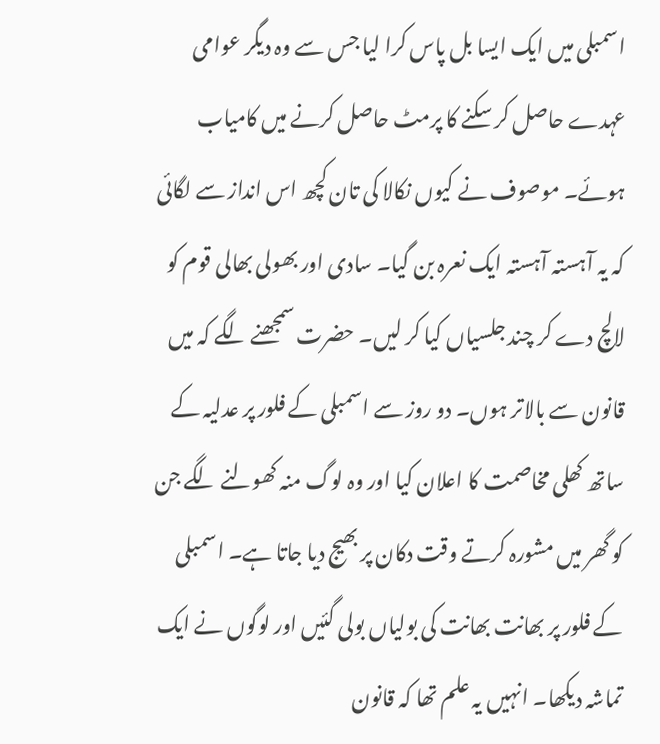اسمبلی میں ایک ایسا بل پاس کرا لیا جس سے وہ دیگر عوامی عہدے حاصل کر سکنے کا پرمٹ حاصل کرنے میں کامیاب ہوئے۔ موصوف نے کیوں نکالا کی تان کچھ اس انداز سے لگائی کہ یہ آہستہ آہستہ ایک نعرہ بن گیا۔ سادی اور بھولی بھالی قوم کو لالچ دے کر چند جلسیاں کیا کر لیں۔ حضرت سمجھنے لگے کہ میں قانون سے بالاتر ہوں۔ دو روز سے اسمبلی کے فلور پر عدلیہ کے ساتھ کھلی مخاصمت کا اعلان کیا اور وہ لوگ منہ کھولنے لگے جن کو گھر میں مشورہ کرتے وقت دکان پر بھیج دیا جاتا ہے۔ اسمبلی کے فلور پر بھانت بھانت کی بولیاں بولی گئیں اور لوگوں نے ایک تماشہ دیکھا۔ انہیں یہ علم تھا کہ قانون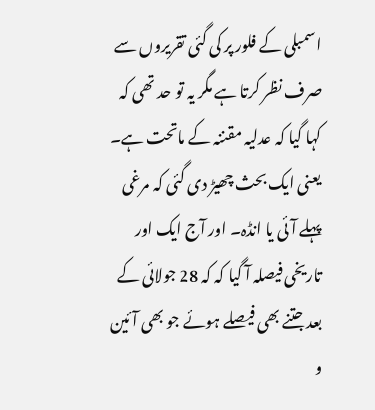اسمبلی کے فلور پر کی گئی تقریروں سے صرف نظر کرتا ہے مگر یہ تو حد تھی کہ کہا گیا کہ عدلیہ مقننہ کے ماتحت ہے۔ یعنی ایک بحث چھیڑ دی گئی کہ مرغی پہلے آئی یا انڈہ۔ اور آج ایک اور تاریخی فیصلہ آ گیا کہ کہ 28 جولائی کے بعد جتنے بھی فیصلے ہوئے جو بھی آئین و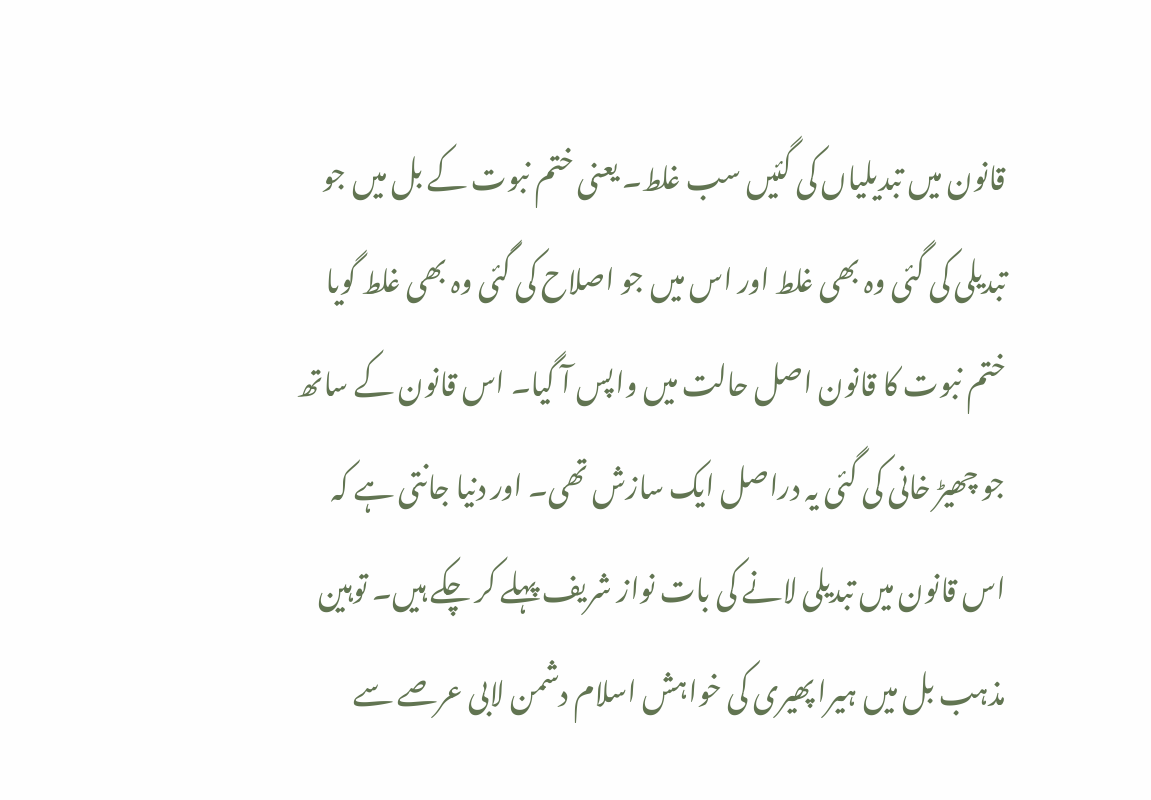قانون میں تبدیلیاں کی گئیں سب غلط۔ یعنی ختم نبوت کے بل میں جو تبدیلی کی گئی وہ بھی غلط اور اس میں جو اصلاح کی گئی وہ بھی غلط گویا ختم نبوت کا قانون اصل حالت میں واپس آ گیا۔ اس قانون کے ساتھ جو چھیڑ خانی کی گئی یہ دراصل ایک سازش تھی۔ اور دنیا جانتی ہے کہ اس قانون میں تبدیلی لانے کی بات نواز شریف پہلے کر چکے ہیں۔ توہین مذہب بل میں ہیرا پھیری کی خواہش اسلام دشمن لابی عرصے سے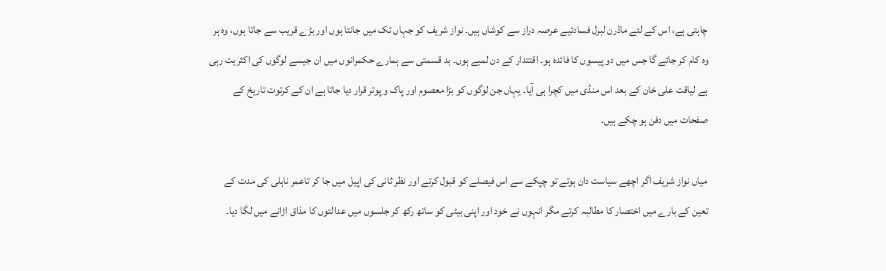چاہتی ہے، اس کے لئے ماڈرن لبرل فسادئیے عرصہ دراز سے کوشاں ہیں۔ نواز شریف کو جہاں تک میں جانتا ہوں اور بڑے قریب سے جاتا ہوں، وہ ہر وہ کام کر جائے گا جس میں دو پیسوں کا فائدہ ہو۔ اقتتدار کے دن لمبے ہوں۔ بد قسمتی سے ہمارے حکمرانوں میں ان جیسے لوگوں کی اکثریت رہی ہے لیاقت علی خان کے بعد اس منڈی میں کچرا ہی آیا۔ یہاں جن لوگوں کو بڑا معصوم اور پاک و پوتر قرار دیا جاتا ہے ان کے کرتوت تاریخ کے صفحات میں دفن ہو چکے ہیں۔

میاں نواز شریف اگر اچھے سیاست دان ہوتے تو چپکے سے اس فیصلے کو قبول کرتے اور نظر ثانی کی اپیل میں جا کر تاعمر ناہلی کی مدت کے تعین کے بارے میں اختصار کا مطالبہ کرتے مگر انہوں نے خود اور اپنی بیٹی کو ساتھ رکھ کر جلسوں میں عدالتوں کا مذاق اڑانے میں لگا دیا۔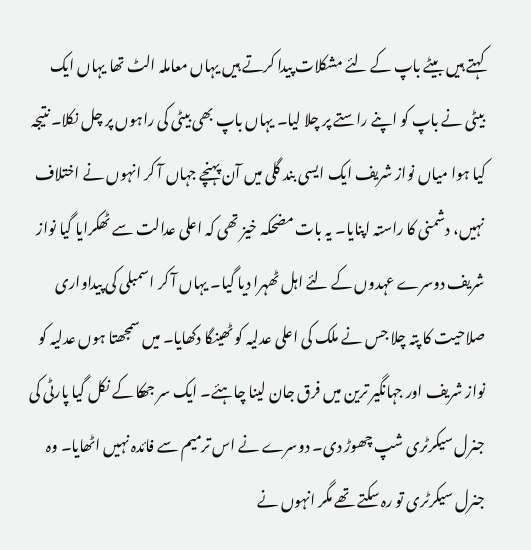کہتے ہیں بیٹے باپ کے لئے مشکلات پیدا کرتے ہیں یہاں معاملہ الٹ تھا یہاں ایک بیٹی نے باپ کو اپنے راستے پر چلا لیا۔ یہاں باپ بھی بیٹی کی راہوں پر چل نکلا۔ نتیجہ کیا ہوا میاں نواز شریف ایک ایسی بند گلی میں آن پہنچے جہاں آ کر انہوں نے اختلاف نہیں، دشمنی کا راستہ اپنایا۔ یہ بات مضحکہ خیز تھی کہ اعلی عدالت سے ٹھکرایا گیا نواز شریف دوسرے عہدوں کے لئے اہل ٹھہرا دیا گیا۔ یہاں آ کر اسمبلی کی پیداواری صلاحیت کا پتہ چلا جس نے ملک کی اعلی عدلیہ کو ٹھینگا دکھایا۔ میں سمجھتا ہوں عدلیہ کو نواز شریف اور جہانگیر ترین میں فرق جان لینا چاہئے۔ ایک سر جھکا کے نکل گیا پارٹی کی جنرل سیکرٹری شپ چھوڑ دی۔ دوسرے نے اس ترمیم سے فائدہ نہیں اٹھایا۔ وہ جنرل سیکرٹری تو رہ سکتے تھے مگر انہوں نے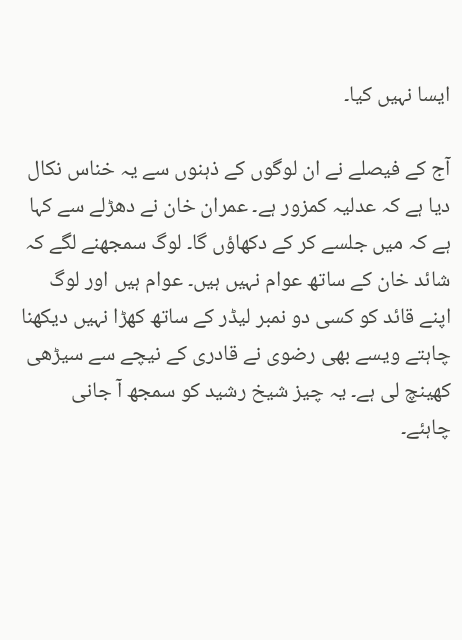ایسا نہیں کیا۔

آج کے فیصلے نے ان لوگوں کے ذہنوں سے یہ خناس نکال دیا ہے کہ عدلیہ کمزور ہے۔ عمران خان نے دھڑلے سے کہا ہے کہ میں جلسے کر کے دکھاؤں گا۔ لوگ سمجھنے لگے کہ شائد خان کے ساتھ عوام نہیں ہیں۔ عوام ہیں اور لوگ اپنے قائد کو کسی دو نمبر لیڈر کے ساتھ کھڑا نہیں دیکھنا چاہتے ویسے بھی رضوی نے قادری کے نیچے سے سیڑھی کھینچ لی ہے۔ یہ چیز شیخ رشید کو سمجھ آ جانی چاہئے۔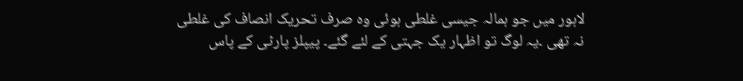لاہور میں جو ہمالہ جیسی غلطی ہوئی وہ صرف تحریک انصاف کی غلطی نہ تھی ۔یہ لوگ تو اظہار یک جہتی کے لئے گئے۔ پیپلز پارٹی کے پاس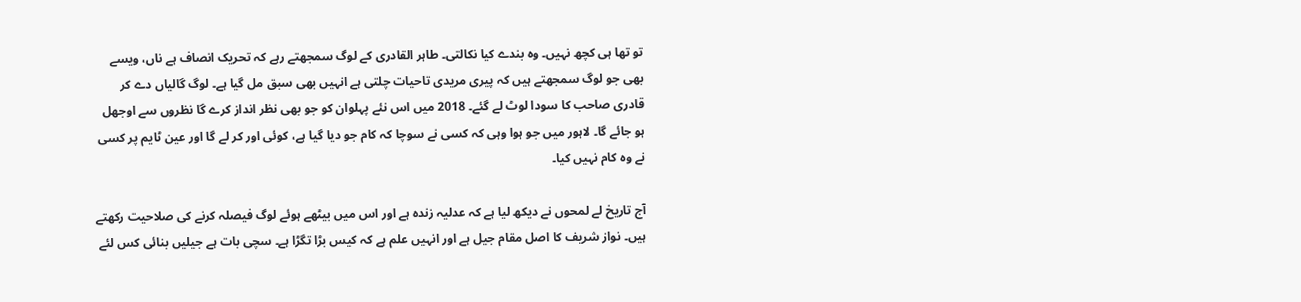تو تھا ہی کچھ نہیں۔ وہ بندے کیا نکالتی۔ طاہر القادری کے لوگ سمجھتے رہے کہ تحریک انصاف ہے ناں، ویسے بھی جو لوگ سمجھتے ہیں کہ پیری مریدی تاحیات چلتی ہے انہیں بھی سبق مل گیا ہے۔ لوگ گالیاں دے کر قادری صاحب کا سودا لوٹ لے گئے۔ 2018 میں اس نئے پہلوان کو جو بھی نظر انداز کرے گا نظروں سے اوجھل ہو جائے گا۔ لاہور میں جو ہوا وہی کہ کسی نے سوچا کہ کام جو دیا گیا ہے، کوئی اور کر لے گا اور عین ٹایم پر کسی نے وہ کام نہیں کیا۔

آج تاریخ لے لمحوں نے دیکھ لیا ہے کہ عدلیہ زندہ ہے اور اس میں بیٹھے ہوئے لوگ فیصلہ کرنے کی صلاحیت رکھتے ہیں۔ نواز شریف کا اصل مقام جیل ہے اور انہیں علم ہے کہ کیس بڑا تگڑا ہے۔ سچی بات ہے جیلیں بنائی کس لئے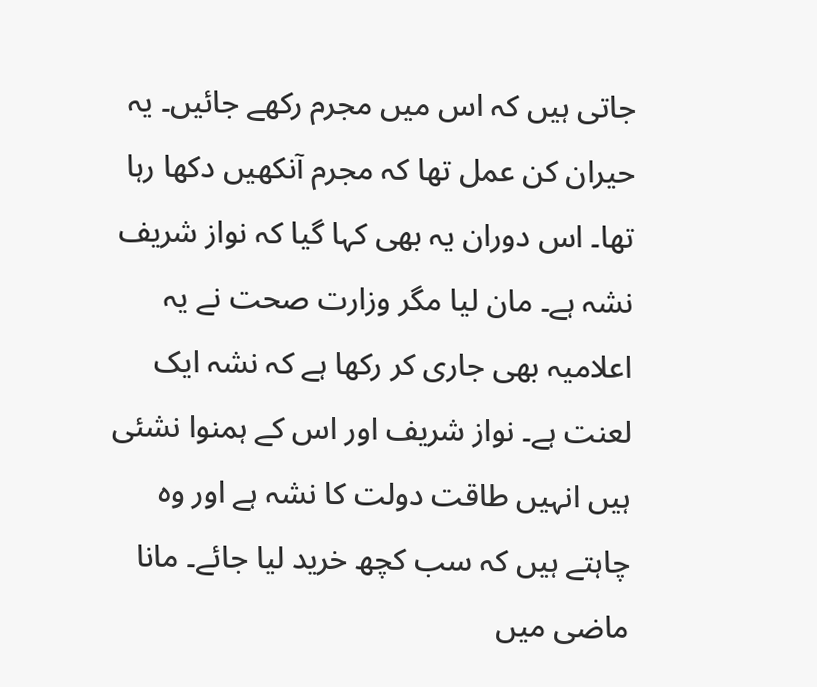جاتی ہیں کہ اس میں مجرم رکھے جائیں۔ یہ حیران کن عمل تھا کہ مجرم آنکھیں دکھا رہا تھا۔ اس دوران یہ بھی کہا گیا کہ نواز شریف نشہ ہے۔ مان لیا مگر وزارت صحت نے یہ اعلامیہ بھی جاری کر رکھا ہے کہ نشہ ایک لعنت ہے۔ نواز شریف اور اس کے ہمنوا نشئی ہیں انہیں طاقت دولت کا نشہ ہے اور وہ چاہتے ہیں کہ سب کچھ خرید لیا جائے۔ مانا ماضی میں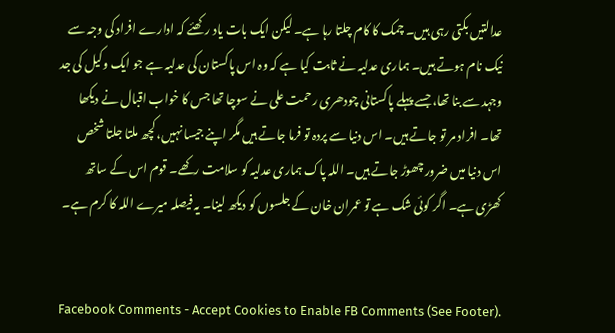عدالتیں بکتی رہی ہیں۔ چمک کا کام چلتا رہا ہے۔ لیکن ایک بات یاد رکھئے کہ ادارے افراد کی وجہ سے نیک نام ہوتے ہیں۔ ہماری عدلیہ نے ثابت کیا ہے کہ وہ اس پاکستان کی عدلیہ ہے جو ایک وکیل کی جد وجہد سے بنا تھا، جسے پہلے پاکستانی چودھری رحمت علی نے سوچا تھا جس کا خواب اقبال نے دیکھا تھا۔ افراد مر تو جاتے ہیں۔ اس دنیا سے پردہ تو فرما جاتے ہیں مگر اپنے جیسا نہیں، کچھ ملتا جلتا شخص اس دنیا میں ضرور چھوڑ جاتے ہیں۔ اللہ پاک ہماری عدلیہ کو سلامت رکھے۔ قوم اس کے ساتھ کھڑی ہے۔ اگر کوئی شک ہے تو عمران خان کے جلسوں کو دیکھ لینا۔ یہ فیصلہ میرے اللہ کا کرم ہے۔


Facebook Comments - Accept Cookies to Enable FB Comments (See Footer).